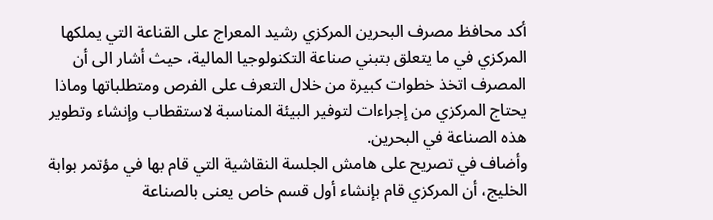أكد محافظ مصرف البحرين المركزي رشيد المعراج على القناعة التي يملكها المركزي في ما يتعلق بتبني صناعة التكنولوجيا المالية، حيث أشار الى أن المصرف اتخذ خطوات كبيرة من خلال التعرف على الفرص ومتطلباتها وماذا يحتاج المركزي من إجراءات لتوفير البيئة المناسبة لاستقطاب وإنشاء وتطوير هذه الصناعة في البحرين.
وأضاف في تصريح على هامش الجلسة النقاشية التي قام بها في مؤتمر بوابة الخليج، أن المركزي قام بإنشاء أول قسم خاص يعنى بالصناعة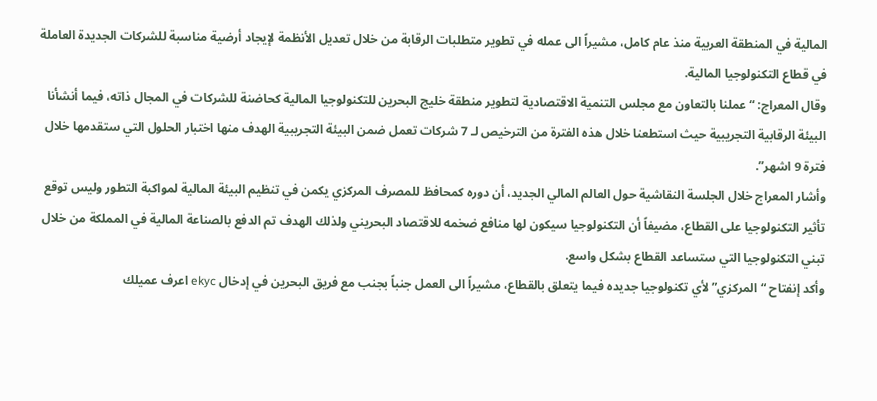المالية في المنطقة العربية منذ عام كامل، مشيراً الى عمله في تطوير متطلبات الرقابة من خلال تعديل الأنظمة لإيجاد أرضية مناسبة للشركات الجديدة العاملة في قطاع التكنولوجيا المالية.
وقال المعراج: “عملنا بالتعاون مع مجلس التنمية الاقتصادية لتطوير منطقة خليج البحرين للتكنولوجيا المالية كحاضنة للشركات في المجال ذاته، فيما أنشأنا البيئة الرقابية التجريبية حيث استطعنا خلال هذه الفترة من الترخيص لـ 7 شركات تعمل ضمن البيئة التجريبية الهدف منها اختبار الحلول التي ستقدمها خلال فترة 9 اشهر”.
وأشار المعراج خلال الجلسة النقاشية حول العالم المالي الجديد، أن دوره كمحافظ للمصرف المركزي يكمن في تنظيم البيئة المالية لمواكبة التطور وليس توقع تأثير التكنولوجيا على القطاع، مضيفاً أن التكنولوجيا سيكون لها منافع ضخمه للاقتصاد البحريني ولذلك الهدف تم الدفع بالصناعة المالية في المملكة من خلال تبني التكنولوجيا التي ستساعد القطاع بشكل واسع.
وأكد إنفتاح “المركزي” لأي تكنولوجيا جديده فيما يتعلق بالقطاع، مشيراً الى العمل جنباً بجنب مع فريق البحرين في إدخال ekyc اعرف عميلك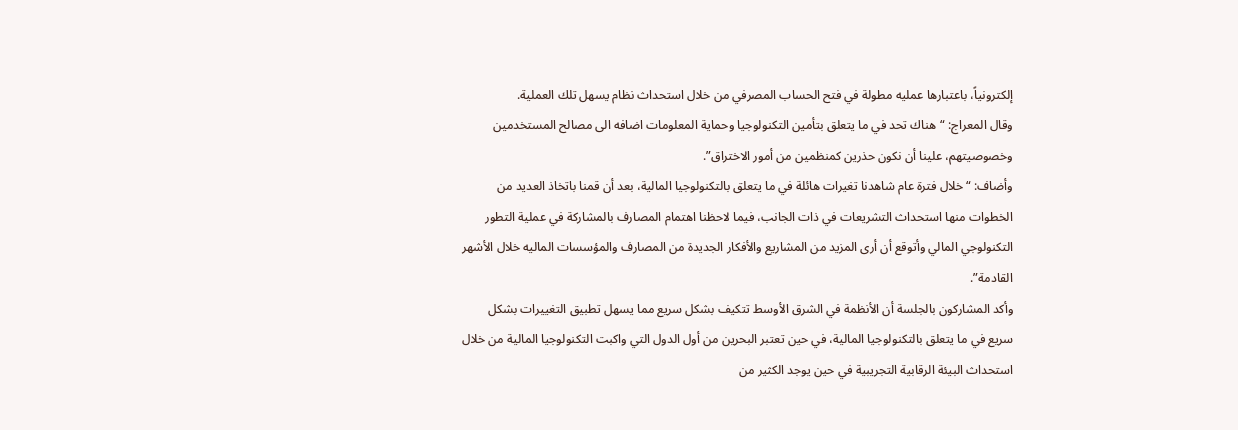إلكترونياً، باعتبارها عمليه مطولة في فتح الحساب المصرفي من خلال استحداث نظام يسهل تلك العملية.
وقال المعراج: “هناك تحد في ما يتعلق بتأمين التكنولوجيا وحماية المعلومات اضافه الى مصالح المستخدمين وخصوصيتهم، علينا أن نكون حذرين كمنظمين من أمور الاختراق”.
وأضاف: “خلال فترة عام شاهدنا تغيرات هائلة في ما يتعلق بالتكنولوجيا المالية، بعد أن قمنا باتخاذ العديد من الخطوات منها استحداث التشريعات في ذات الجانب، فيما لاحظنا اهتمام المصارف بالمشاركة في عملية التطور التكنولوجي المالي وأتوقع أن أرى المزيد من المشاريع والأفكار الجديدة من المصارف والمؤسسات الماليه خلال الأشهر القادمة”.
وأكد المشاركون بالجلسة أن الأنظمة في الشرق الأوسط تتكيف بشكل سريع مما يسهل تطبيق التغييرات بشكل سريع في ما يتعلق بالتكنولوجيا المالية، في حين تعتبر البحرين من أول الدول التي واكبت التكنولوجيا المالية من خلال استحداث البيئة الرقابية التجريبية في حين يوجد الكثير من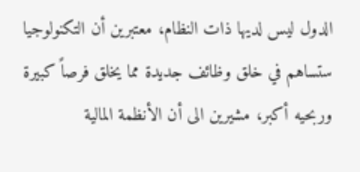الدول ليس لديها ذات النظام، معتبرين أن التكنولوجيا ستساهم في خلق وظائف جديدة مما يخلق فرصاً كبيرة وربحيه أكبر، مشيرين الى أن الأنظمة المالية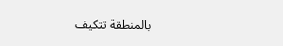بالمنطقة تتكيف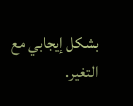بشكل إيجابي مع التغير.